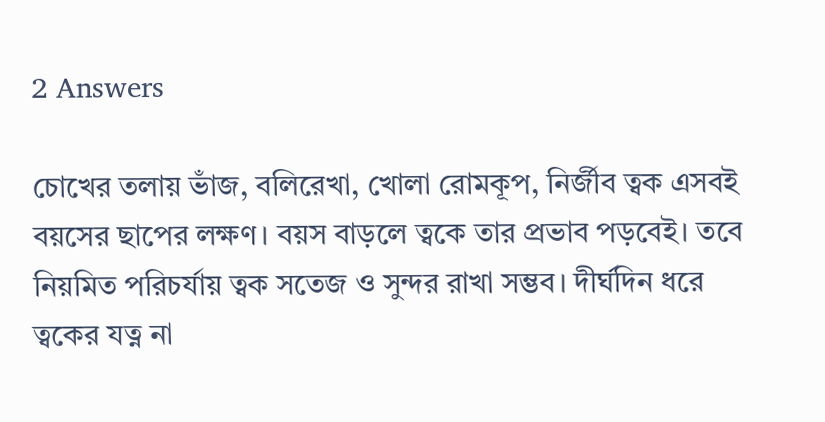2 Answers

চোখের তলায় ভাঁজ, বলিরেখা, খোলা রোমকূপ, নির্জীব ত্বক এসবই বয়সের ছাপের লক্ষণ। বয়স বাড়লে ত্বকে তার প্রভাব পড়বেই। তবে নিয়মিত পরিচর্যায় ত্বক সতেজ ও সুন্দর রাখা সম্ভব। দীর্ঘদিন ধরে ত্বকের যত্ন না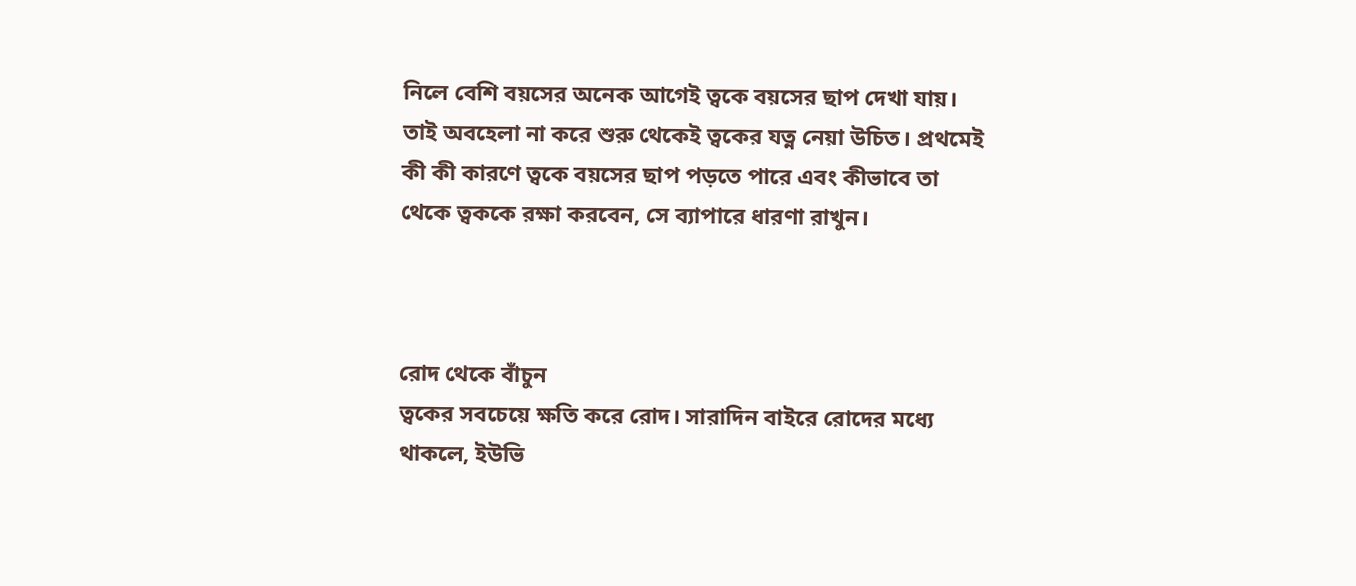নিলে বেশি বয়সের অনেক আগেই ত্বকে বয়সের ছাপ দেখা যায়। তাই অবহেলা না করে শুরু থেকেই ত্বকের যত্ন নেয়া উচিত। প্রথমেই কী কী কারণে ত্বকে বয়সের ছাপ পড়তে পারে এবং কীভাবে তা থেকে ত্বককে রক্ষা করবেন, সে ব্যাপারে ধারণা রাখুন।



রোদ থেকে বাঁচুন
ত্বকের সবচেয়ে ক্ষতি করে রোদ। সারাদিন বাইরে রোদের মধ্যে থাকলে, ইউভি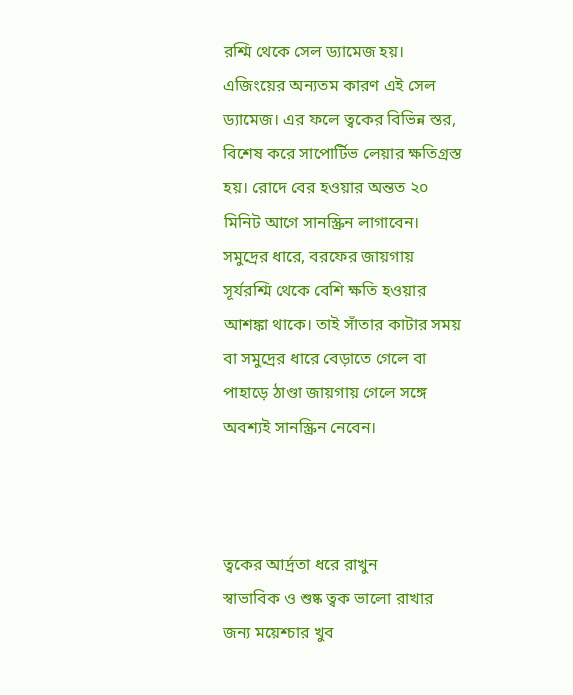রশ্মি থেকে সেল ড্যামেজ হয়। এজিংয়ের অন্যতম কারণ এই সেল ড্যামেজ। এর ফলে ত্বকের বিভিন্ন স্তর, বিশেষ করে সাপোর্টিভ লেয়ার ক্ষতিগ্রস্ত হয়। রোদে বের হওয়ার অন্তত ২০ মিনিট আগে সানস্ক্রিন লাগাবেন। সমুদ্রের ধারে, বরফের জায়গায় সূর্যরশ্মি থেকে বেশি ক্ষতি হওয়ার আশঙ্কা থাকে। তাই সাঁতার কাটার সময় বা সমুদ্রের ধারে বেড়াতে গেলে বা পাহাড়ে ঠাণ্ডা জায়গায় গেলে সঙ্গে অবশ্যই সানস্ক্রিন নেবেন।



ত্বকের আর্দ্রতা ধরে রাখুন
স্বাভাবিক ও শুষ্ক ত্বক ভালো রাখার জন্য ময়েশ্চার খুব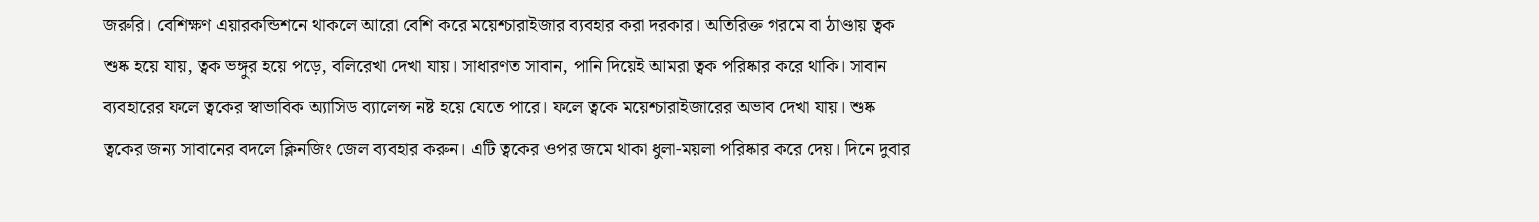জরুরি। বেশিক্ষণ এয়ারকন্ডিশনে থাকলে আরো বেশি করে ময়েশ্চারাইজার ব্যবহার করা দরকার। অতিরিক্ত গরমে বা ঠাণ্ডায় ত্বক শুষ্ক হয়ে যায়, ত্বক ভঙ্গুর হয়ে পড়ে, বলিরেখা দেখা যায়। সাধারণত সাবান, পানি দিয়েই আমরা ত্বক পরিষ্কার করে থাকি। সাবান ব্যবহারের ফলে ত্বকের স্বাভাবিক অ্যাসিড ব্যালেন্স নষ্ট হয়ে যেতে পারে। ফলে ত্বকে ময়েশ্চারাইজারের অভাব দেখা যায়। শুষ্ক ত্বকের জন্য সাবানের বদলে ক্লিনজিং জেল ব্যবহার করুন। এটি ত্বকের ওপর জমে থাকা ধুলা-ময়লা পরিষ্কার করে দেয়। দিনে দুবার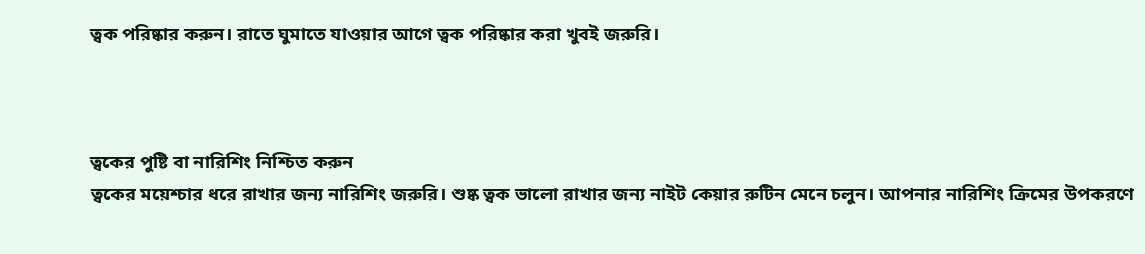ত্বক পরিষ্কার করুন। রাতে ঘুমাতে যাওয়ার আগে ত্বক পরিষ্কার করা খুবই জরুরি।



ত্বকের পুষ্টি বা নারিশিং নিশ্চিত করুন
ত্বকের ময়েশ্চার ধরে রাখার জন্য নারিশিং জরুরি। শুষ্ক ত্বক ভালো রাখার জন্য নাইট কেয়ার রুটিন মেনে চলুন। আপনার নারিশিং ক্রিমের উপকরণে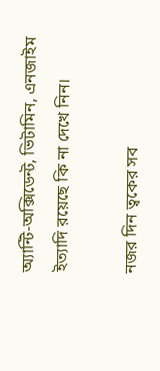অ্যান্টি-অক্সিডেন্ট, ভিটামিন, এনজাইম ইত্যাদি রয়েছে কি না দেখে নিন।

নজর দিন ত্বকের সব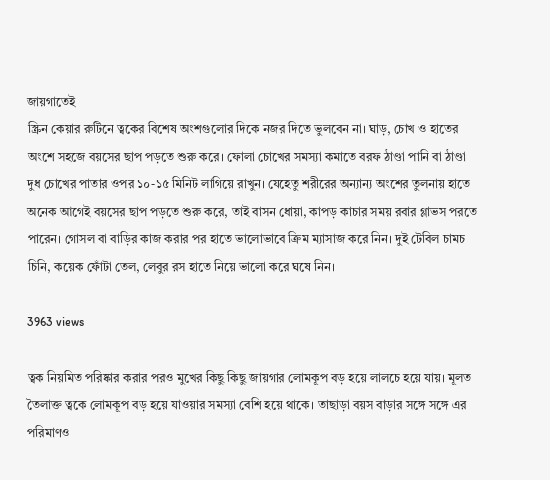জায়গাতেই
স্ক্রিন কেয়ার রুটিনে ত্বকের বিশেষ অংশগুলোর দিকে নজর দিতে ভুলবেন না। ঘাড়, চোখ ও হাতের অংশে সহজে বয়সের ছাপ পড়তে শুরু করে। ফোলা চোখের সমস্যা কমাতে বরফ ঠাণ্ডা পানি বা ঠাণ্ডা দুধ চোখের পাতার ওপর ১০-১৫ মিনিট লাগিয়ে রাখুন। যেহেতু শরীরের অন্যান্য অংশের তুলনায় হাতে অনেক আগেই বয়সের ছাপ পড়তে শুরু করে, তাই বাসন ধোয়া, কাপড় কাচার সময় রবার গ্লাভস পরতে পারেন। গোসল বা বাড়ির কাজ করার পর হাতে ভালোভাবে ক্রিম ম্যাসাজ করে নিন। দুই টেবিল চামচ চিনি, কয়েক ফোঁটা তেল, লেবুর রস হাতে নিয়ে ভালো করে ঘষে নিন।

3963 views

ত্বক নিয়মিত পরিষ্কার করার পরও মুখের কিছু কিছু জায়গার লোমকূপ বড় হয়ে লালচে হয়ে যায়। মূলত তৈলাক্ত ত্বকে লোমকূপ বড় হয়ে যাওয়ার সমস্যা বেশি হয়ে থাকে। তাছাড়া বয়স বাড়ার সঙ্গে সঙ্গে এর পরিমাণও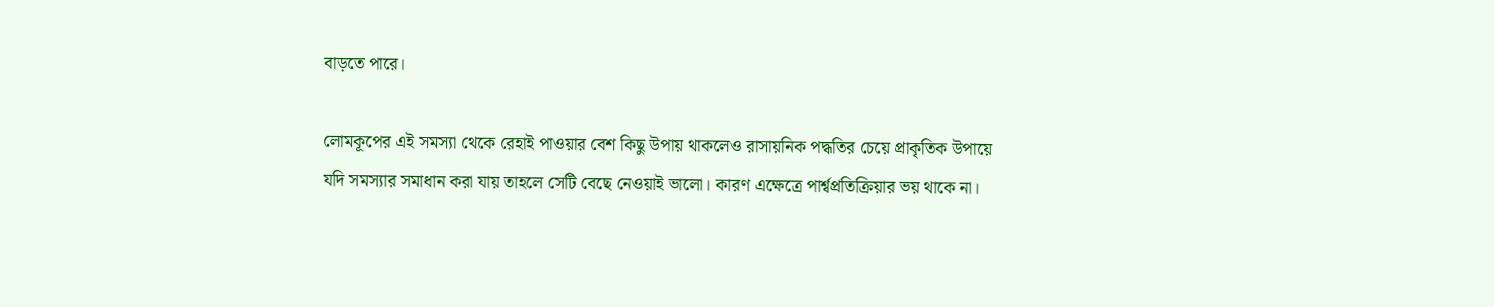বাড়তে পারে।

লোমকূপের এই সমস্যা থেকে রেহাই পাওয়ার বেশ কিছু উপায় থাকলেও রাসায়নিক পদ্ধতির চেয়ে প্রাকৃতিক উপায়ে যদি সমস্যার সমাধান করা যায় তাহলে সেটি বেছে নেওয়াই ভালো। কারণ এক্ষেত্রে পার্শ্বপ্রতিক্রিয়ার ভয় থাকে না।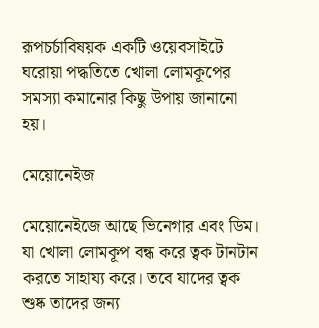রূপচর্চাবিষয়ক একটি ওয়েবসাইটে ঘরোয়া পদ্ধতিতে খোলা লোমকূপের সমস্যা কমানোর কিছু উপায় জানানো হয়।

মেয়োনেইজ

মেয়োনেইজে আছে ভিনেগার এবং ডিম। যা খোলা লোমকূপ বন্ধ করে ত্বক টানটান করতে সাহায্য করে। তবে যাদের ত্বক শুষ্ক তাদের জন্য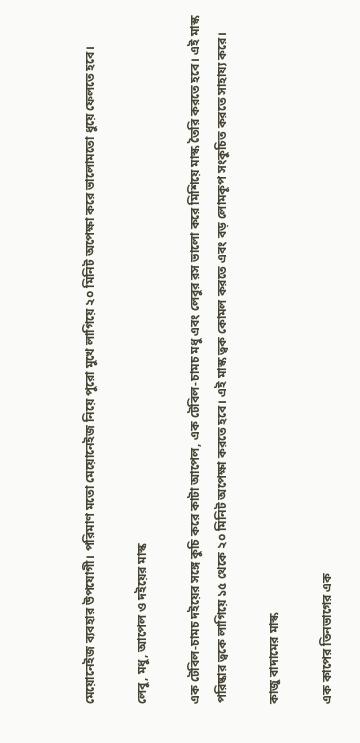মেয়োনেইজ ব্যবহার উপযোগী। পরিমাণ মতো মেয়োনেইজ নিয়ে পুরো মুখে লাগিয়ে ২০ মিনিট অপেক্ষা করে ভালোমতো ধুয়ে ফেলতে হবে।

লেবু, মধু, আপেল ও দইয়ের মাস্ক

এক টেবিল-চামচ দইয়ের সঙ্গে কুচি করে কাটা আপেল, এক টেবিল-চামচ মধু এবং লেবুর রস ভালো করে মিশিয়ে মাস্ক তৈরি করতে হবে। এই মাস্ক পরিষ্কার ত্বকে লাগিয়ে ১৫ থেকে ২০ মিনিট অপেক্ষা করতে হবে। এই মাস্ক ত্বক কোমল করতে এবং বড় লোমকূপ সংকুচিত করতে সাহায্য করে।

কাজু বাদামের মাস্ক

এক কাপের তিনভাগের এক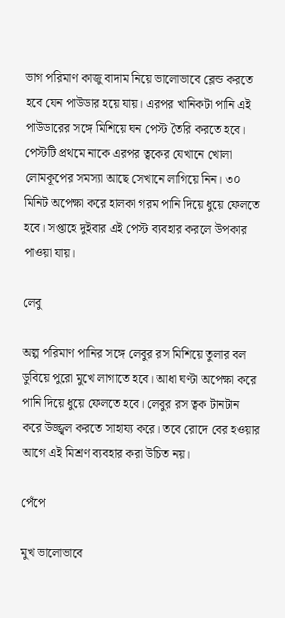ভাগ পরিমাণ কাজু বাদাম নিয়ে ভালোভাবে ব্লেন্ড করতে হবে যেন পাউডার হয়ে যায়। এরপর খানিকটা পানি এই পাউডারের সঙ্গে মিশিয়ে ঘন পেস্ট তৈরি করতে হবে। পেস্টটি প্রথমে নাকে এরপর ত্বকের যেখানে খোলা লোমকূপের সমস্যা আছে সেখানে লাগিয়ে নিন। ৩০ মিনিট অপেক্ষা করে হালকা গরম পানি দিয়ে ধুয়ে ফেলতে হবে। সপ্তাহে দুইবার এই পেস্ট ব্যবহার করলে উপকার পাওয়া যায়।

লেবু

অল্প পরিমাণ পানির সঙ্গে লেবুর রস মিশিয়ে তুলার বল ডুবিয়ে পুরো মুখে লাগাতে হবে। আধা ঘণ্টা অপেক্ষা করে পানি দিয়ে ধুয়ে ফেলতে হবে। লেবুর রস ত্বক টানটান করে উজ্জ্বল করতে সাহায্য করে। তবে রোদে বের হওয়ার আগে এই মিশ্রণ ব্যবহার করা উচিত নয়।

পেঁপে

মুখ ভালোভাবে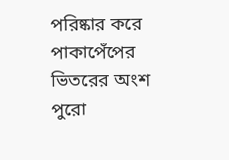পরিষ্কার করে পাকাপেঁপের ভিতরের অংশ পুরো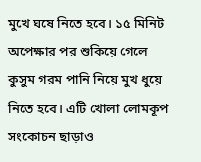মুখে ঘষে নিতে হবে। ১৫ মিনিট অপেক্ষার পর শুকিয়ে গেলে কুসুম গরম পানি নিয়ে মুখ ধুয়ে নিতে হবে। এটি খোলা লোমকূপ সংকোচন ছাড়াও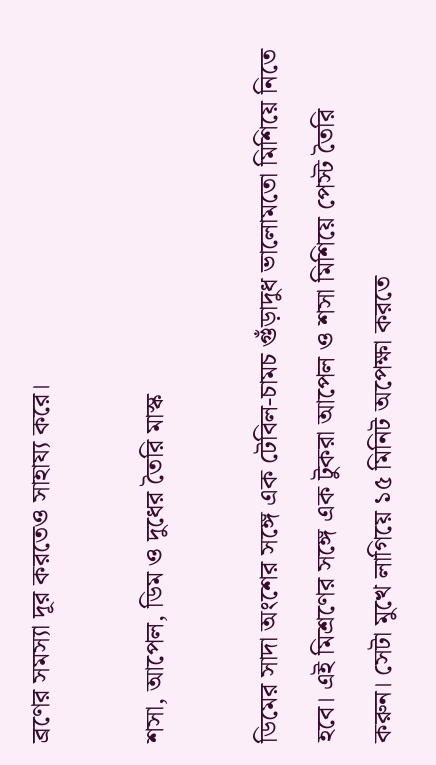ব্রণের সমস্যা দূর করতেও সাহায্য করে।

শসা, আপেল, ডিম ও দুধের তৈরি মাস্ক

ডিমের সাদা অংশের সঙ্গে এক টেবিল-চামচ গুঁড়াদুধ ভালোমতো মিশিয়ে নিতে হবে। এই মিশ্রণের সঙ্গে এক টুকরা আপেল ও শসা মিশিয়ে পেস্ট তৈরি করুন। সেটা মুখে লাগিয়ে ১৫ মিনিট অপেক্ষা করতে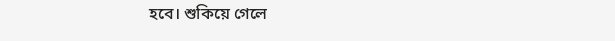হবে। শুকিয়ে গেলে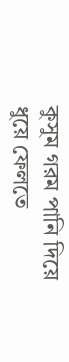কুসুম গরম পানি দিয়ে ধুয়ে ফেলতে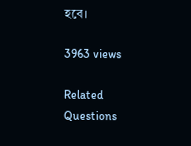হবে।

3963 views

Related Questions